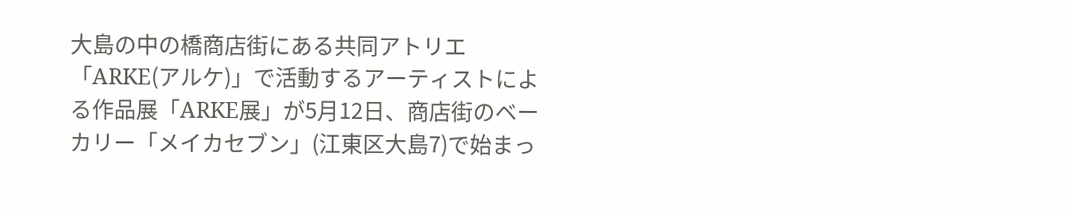大島の中の橋商店街にある共同アトリエ「ARKE(アルケ)」で活動するアーティストによる作品展「ARKE展」が5月12日、商店街のベーカリー「メイカセブン」(江東区大島7)で始まっ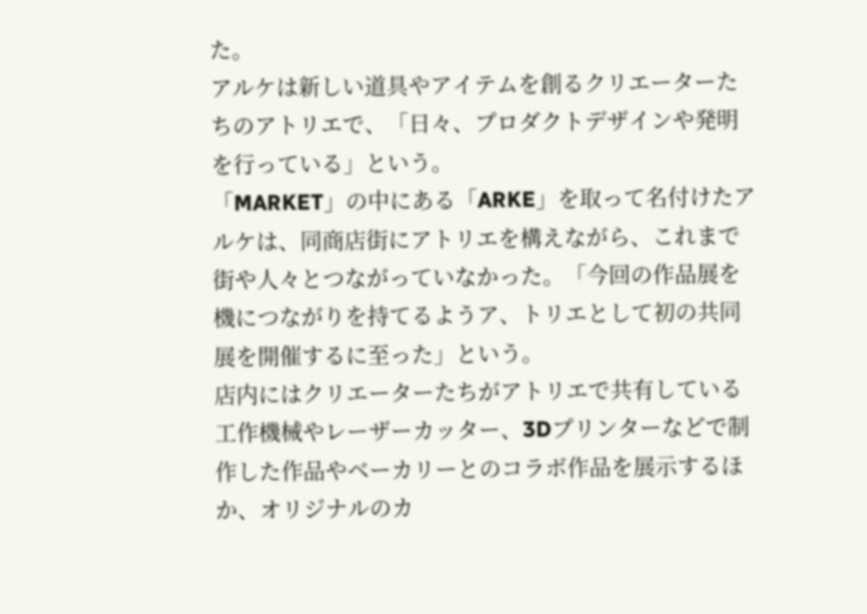た。
アルケは新しい道具やアイテムを創るクリエーターたちのアトリエで、「日々、プロダクトデザインや発明を行っている」という。
「MARKET」の中にある「ARKE」を取って名付けたアルケは、同商店街にアトリエを構えながら、これまで街や人々とつながっていなかった。「今回の作品展を機につながりを持てるようア、トリエとして初の共同展を開催するに至った」という。
店内にはクリエーターたちがアトリエで共有している工作機械やレーザーカッター、3Dプリンターなどで制作した作品やベーカリーとのコラボ作品を展示するほか、オリジナルのカ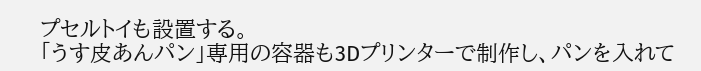プセルトイも設置する。
「うす皮あんパン」専用の容器も3Dプリンターで制作し、パンを入れて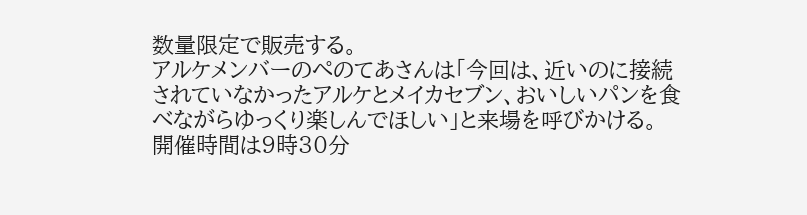数量限定で販売する。
アルケメンバーのぺのてあさんは「今回は、近いのに接続されていなかったアルケとメイカセブン、おいしいパンを食べながらゆっくり楽しんでほしい」と来場を呼びかける。
開催時間は9時30分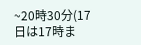~20時30分(17日は17時ま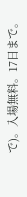で)。入場無料。17日まで。